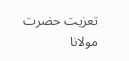تعزیت حضرت مولانا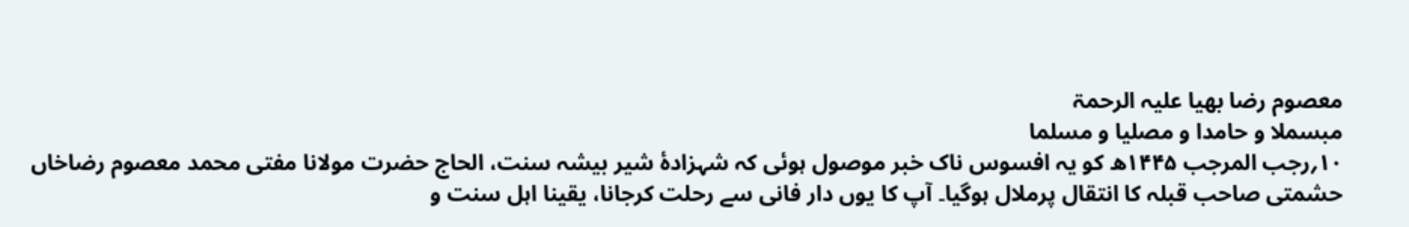معصوم رضا بھیا علیہ الرحمۃ
مبسملا و حامدا و مصلیا و مسلما
۱۰؍رجب المرجب ۱۴۴۵ھ کو یہ افسوس ناک خبر موصول ہوئی کہ شہزادۂ شیر بیشہ سنت، الحاج حضرت مولانا مفتی محمد معصوم رضاخاں حشمتی صاحب قبلہ کا انتقال پرملال ہوگیا۔ آپ کا یوں دار فانی سے رحلت کرجانا، یقینا اہل سنت و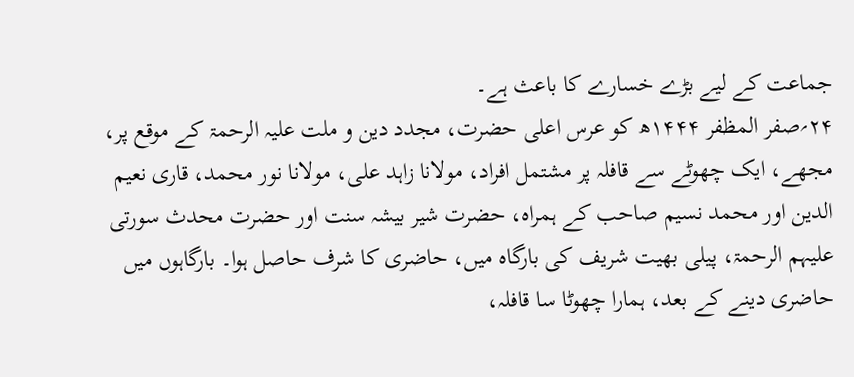جماعت کے لیے بڑے خسارے کا باعث ہے۔
۲۴؍صفر المظفر ۱۴۴۴ھ کو عرس اعلی حضرت، مجدد دین و ملت علیہ الرحمۃ کے موقع پر، مجھے، ایک چھوٹے سے قافلہ پر مشتمل افراد، مولانا زاہد علی، مولانا نور محمد، قاری نعیم الدین اور محمد نسیم صاحب کے ہمراہ، حضرت شیر بیشہ سنت اور حضرت محدث سورتی علیہم الرحمۃ، پیلی بھیت شریف کی بارگاہ میں، حاضری کا شرف حاصل ہوا۔ بارگاہوں میں حاضری دینے کے بعد، ہمارا چھوٹا سا قافلہ،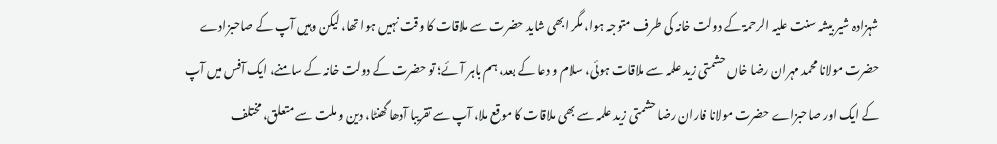شہزادہ شیر بیشہ سنت علیہ الرحمۃ کے دولت خانہ کی طرف متوجہ ہوا، مگر ابھی شاید حضرت سے ملاقات کا وقت نہیں ہوا تھا، لیکن وہیں آپ کے صاحبزادے حضرت مولانا محمد مہران رضا خاں حشمتی زید علمہ سے ملاقات ہوئی، سلام و دعا کے بعد، ہم باہر آئے؛ تو حضرت کے دولت خانہ کے سامنے، ایک آفس میں آپ کے ایک اور صاحبزاے حضرت مولانا فاران رضا حشمتی زید علمہ سے بھی ملاقات کا موقع ملا، آپ سے تقریبا آدھا گھنٹا، دین و ملت سے متعلق، مختلف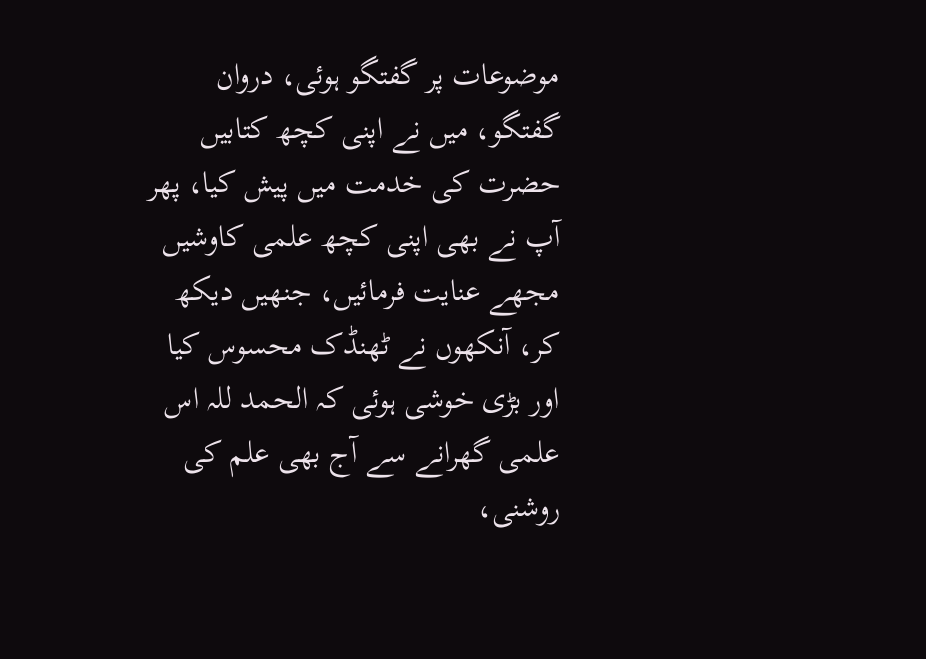موضوعات پر گفتگو ہوئی، دروان گفتگو، میں نے اپنی کچھ کتابیں حضرت کی خدمت میں پیش کیا، پھر آپ نے بھی اپنی کچھ علمی کاوشیں مجھے عنایت فرمائیں، جنھیں دیکھ کر، آنکھوں نے ٹھنڈک محسوس کیا اور بڑی خوشی ہوئی کہ الحمد للہ اس علمی گھرانے سے آج بھی علم کی روشنی،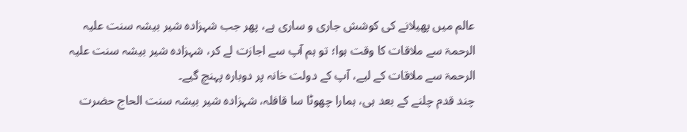عالم میں پھیلانے کی کوشش جاری و ساری ہے، پھر جب شہزادہ شیر بیشہ سنت علیہ الرحمۃ سے ملاقات کا وقت ہوا؛ تو ہم آپ سے اجازت لے کر، شہزادہ شیر بیشہ سنت علیہ الرحمۃ سے ملاقات کے لیے، آپ کے دولت خانہ پر دوبارہ پہنچ گیے۔
چند قدم چلنے کے بعد ہی، ہمارا چھوٹا سا قافلہ، شہزادہ شیر بیشہ سنت الحاج حضرت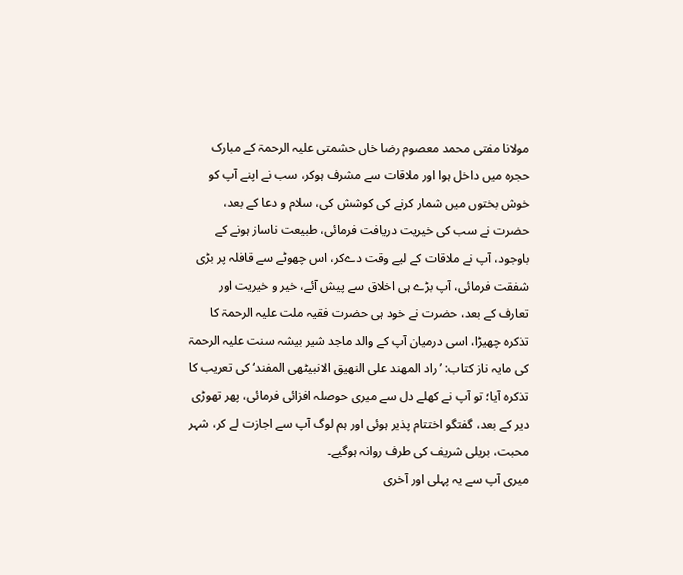مولانا مفتی محمد معصوم رضا خاں حشمتی علیہ الرحمۃ کے مبارک حجرہ میں داخل ہوا اور ملاقات سے مشرف ہوکر، سب نے اپنے آپ کو خوش بختوں میں شمار کرنے کی کوشش کی، سلام و دعا کے بعد، حضرت نے سب کی خیریت دریافت فرمائی، طبیعت ناساز ہونے کے باوجود، آپ نے ملاقات کے لیے وقت دےکر، اس چھوٹے سے قافلہ پر بڑی شفقت فرمائی، آپ بڑے ہی اخلاق سے پیش آئے، خیر و خیریت اور تعارف کے بعد، حضرت نے خود ہی حضرت فقیہ ملت علیہ الرحمۃ کا تذکرہ چھیڑا، اسی درمیان آپ کے والد ماجد شیر بیشہ سنت علیہ الرحمۃ کی مایہ ناز کتاب: ’راد المھند علی النھیق الانبیٹھی المفند‘ کی تعریب کا تذکرہ آیا؛ تو آپ نے کھلے دل سے میری حوصلہ افزائی فرمائی، پھر تھوڑی دیر کے بعد، گفتگو اختتام پذیر ہوئی اور ہم لوگ آپ سے اجازت لے کر، شہر محبت، بریلی شریف کی طرف روانہ ہوگیے۔
میری آپ سے یہ پہلی اور آخری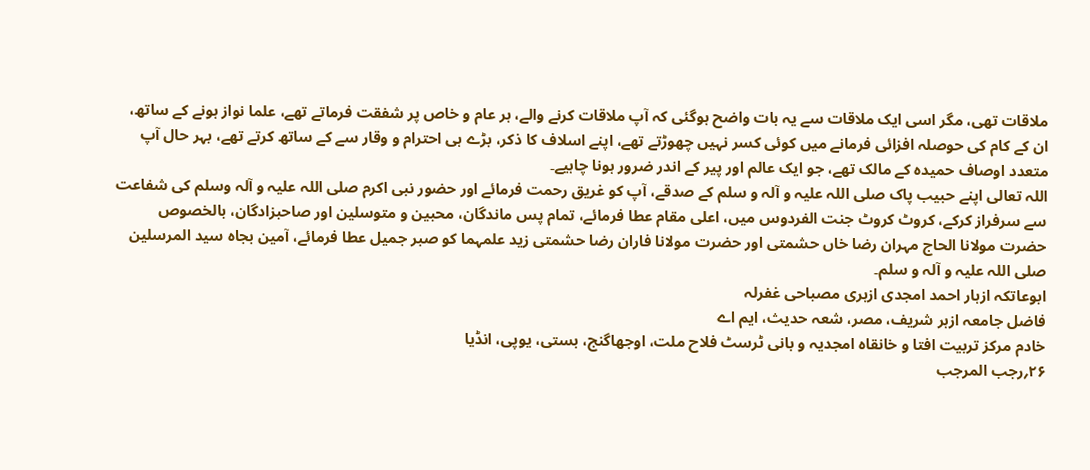ملاقات تھی، مگر اسی ایک ملاقات سے یہ بات واضح ہوگئی کہ آپ ملاقات کرنے والے، ہر عام و خاص پر شفقت فرماتے تھے، علما نواز ہونے کے ساتھ، ان کے کام کی حوصلہ افزائی فرمانے میں کوئی کسر نہیں چھوڑتے تھے، اپنے اسلاف کا ذکر، بڑے ہی احترام و وقار سے کے ساتھ کرتے تھے، بہر حال آپ متعدد اوصاف حمیدہ کے مالک تھے، جو ایک عالم اور پیر کے اندر ضرور ہونا چاہیے۔
اللہ تعالی اپنے حبیب پاک صلی اللہ علیہ و آلہ و سلم کے صدقے، آپ کو غریق رحمت فرمائے اور حضور نبی اکرم صلی اللہ علیہ و آلہ وسلم کی شفاعت سے سرفراز کرکے، کروٹ کروٹ جنت الفردوس میں، اعلی مقام عطا فرمائے، تمام پس ماندگان، محبین و متوسلین اور صاحبزادگان، بالخصوص حضرت مولانا الحاج مہران رضا خاں حشمتی اور حضرت مولانا فاران رضا حشمتی زید علمہما کو صبر جمیل عطا فرمائے، آمین بجاہ سید المرسلین صلی اللہ علیہ و آلہ و سلم۔
ابوعاتکہ ازہار احمد امجدی ازہری مصباحی غفرلہ
فاضل جامعہ ازہر شریف، مصر، شعہ حدیث، ایم اے
خادم مرکز تربیت افتا و خانقاہ امجدیہ و بانی ٹرسٹ فلاح ملت، اوجھاگنج، بستی، یوپی، انڈیا
۲۶؍رجب المرجب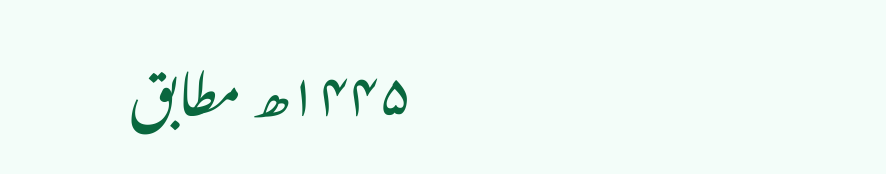۱۴۴۵ھ مطابق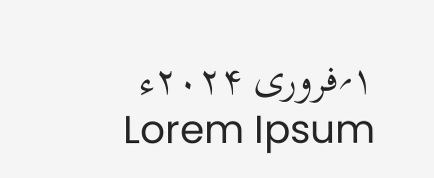۱؍فروری ۲۰۲۴ء
Lorem Ipsum